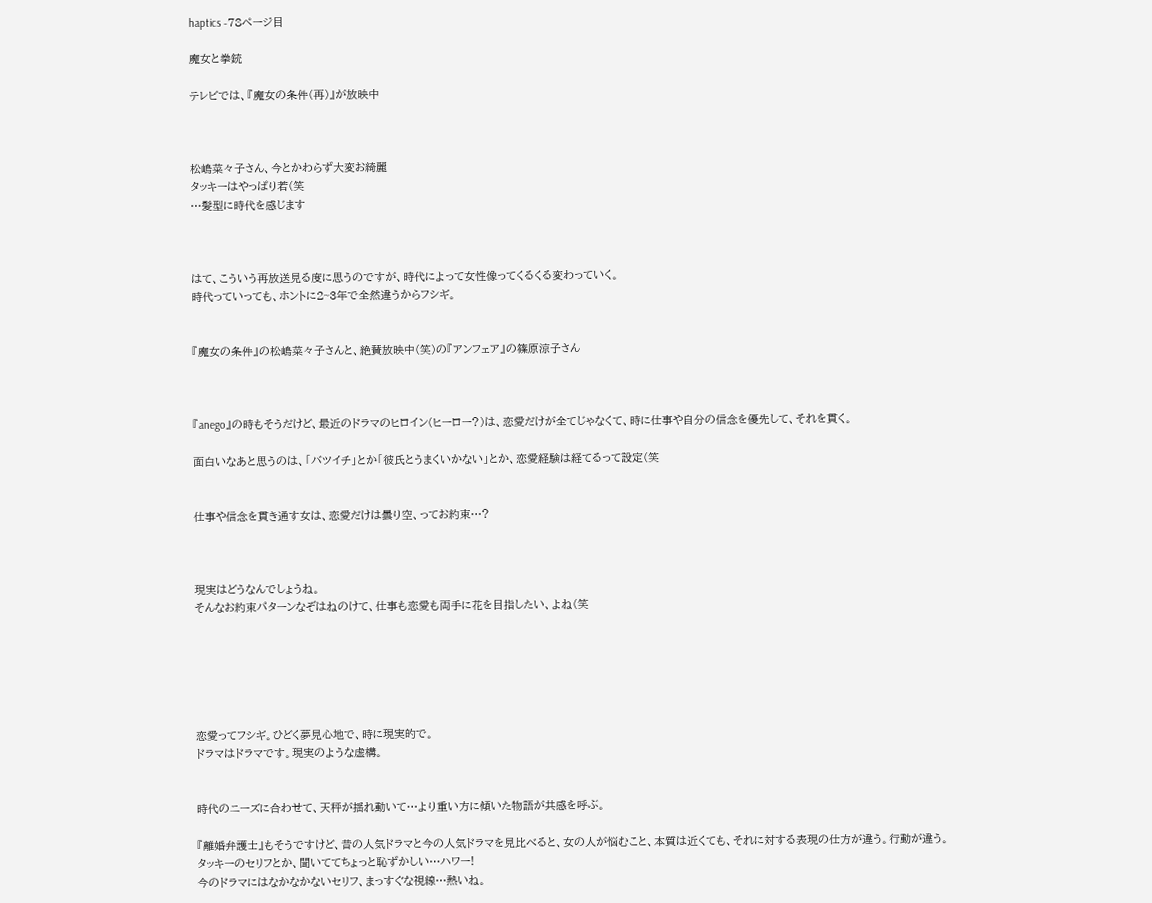haptics -78ページ目

魔女と拳銃

テレビでは、『魔女の条件(再)』が放映中



松嶋菜々子さん、今とかわらず大変お綺麗
タッキーはやっぱり若(笑
…髪型に時代を感じます



はて、こういう再放送見る度に思うのですが、時代によって女性像ってくるくる変わっていく。
時代っていっても、ホントに2~3年で全然違うからフシギ。


『魔女の条件』の松嶋菜々子さんと、絶賛放映中(笑)の『アンフェア』の篠原涼子さん



『anego』の時もそうだけど、最近のドラマのヒロイン(ヒーロー?)は、恋愛だけが全てじゃなくて、時に仕事や自分の信念を優先して、それを貫く。

面白いなあと思うのは、「バツイチ」とか「彼氏とうまくいかない」とか、恋愛経験は経てるって設定(笑


仕事や信念を貫き通す女は、恋愛だけは曇り空、ってお約束…?



現実はどうなんでしょうね。
そんなお約束パターンなぞはねのけて、仕事も恋愛も両手に花を目指したい、よね(笑






恋愛ってフシギ。ひどく夢見心地で、時に現実的で。
ドラマはドラマです。現実のような虚構。


時代のニーズに合わせて、天秤が揺れ動いて…より重い方に傾いた物語が共感を呼ぶ。

『離婚弁護士』もそうですけど、昔の人気ドラマと今の人気ドラマを見比べると、女の人が悩むこと、本質は近くても、それに対する表現の仕方が違う。行動が違う。
タッキーのセリフとか、聞いててちょっと恥ずかしい…ハワー!
今のドラマにはなかなかないセリフ、まっすぐな視線…熱いね。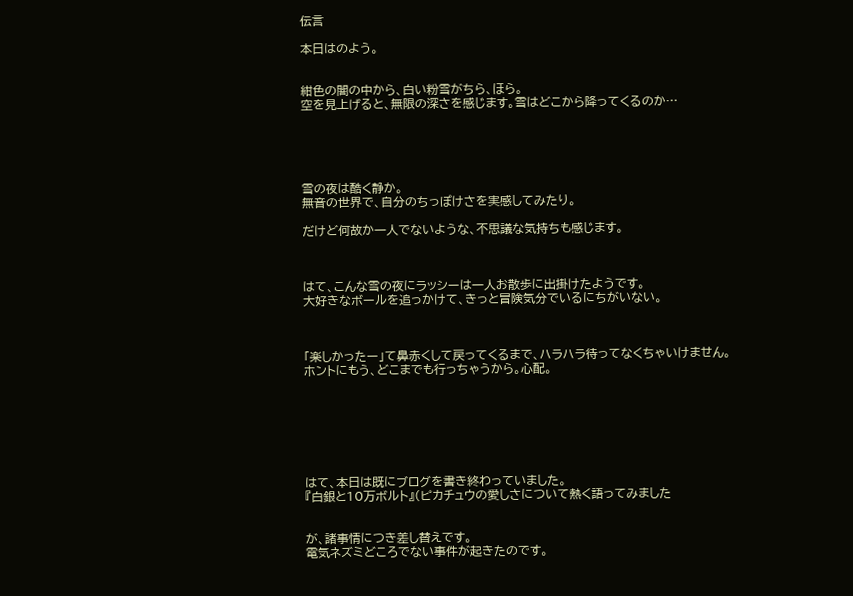伝言

本日はのよう。


紺色の闇の中から、白い粉雪がちら、ほら。
空を見上げると、無限の深さを感じます。雪はどこから降ってくるのか…





雪の夜は酷く静か。
無音の世界で、自分のちっぽけさを実感してみたり。

だけど何故か一人でないような、不思議な気持ちも感じます。



はて、こんな雪の夜にラッシーは一人お散歩に出掛けたようです。
大好きなボールを追っかけて、きっと冒険気分でいるにちがいない。



「楽しかったー」て鼻赤くして戻ってくるまで、ハラハラ待ってなくちゃいけません。
ホントにもう、どこまでも行っちゃうから。心配。







はて、本日は既にブログを書き終わっていました。
『白銀と10万ボルト』(ピカチュウの愛しさについて熱く語ってみました


が、諸事情につき差し替えです。
電気ネズミどころでない事件が起きたのです。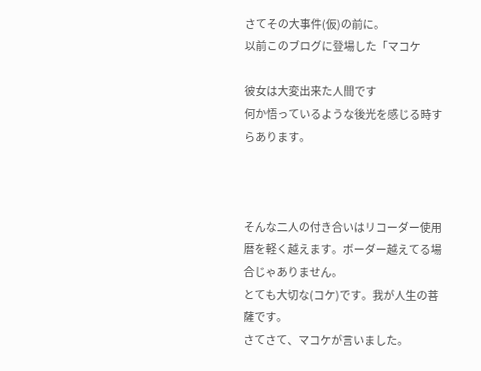さてその大事件(仮)の前に。
以前このブログに登場した「マコケ

彼女は大変出来た人間です
何か悟っているような後光を感じる時すらあります。



そんな二人の付き合いはリコーダー使用暦を軽く越えます。ボーダー越えてる場合じゃありません。
とても大切な(コケ)です。我が人生の菩薩です。
さてさて、マコケが言いました。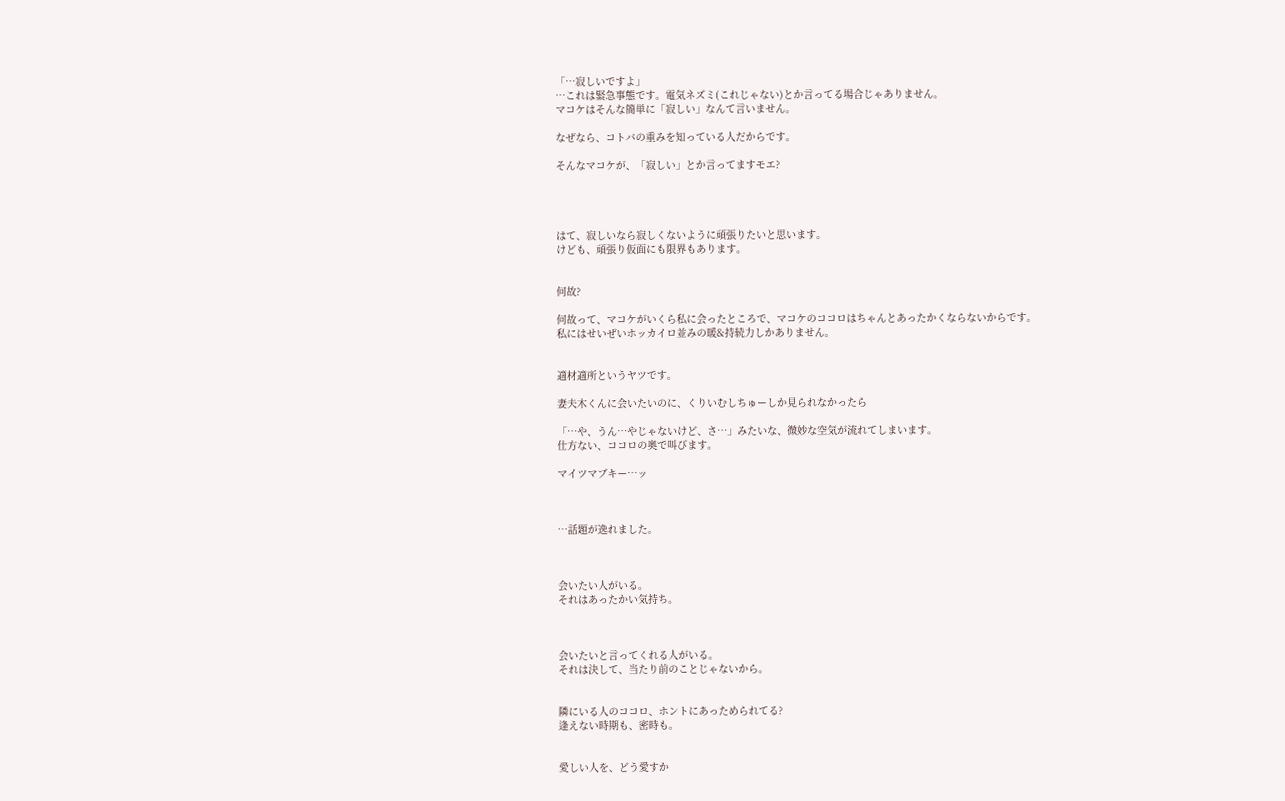「…寂しいですよ」
…これは緊急事態です。電気ネズミ(これじゃない)とか言ってる場合じゃありません。
マコケはそんな簡単に「寂しい」なんて言いません。

なぜなら、コトバの重みを知っている人だからです。

そんなマコケが、「寂しい」とか言ってますモエ?




はて、寂しいなら寂しくないように頑張りたいと思います。
けども、頑張り仮面にも限界もあります。


何故?

何故って、マコケがいくら私に会ったところで、マコケのココロはちゃんとあったかくならないからです。
私にはせいぜいホッカイロ並みの暖&持続力しかありません。


適材適所というヤツです。

妻夫木くんに会いたいのに、くりいむしちゅーしか見られなかったら

「…や、うん…やじゃないけど、さ…」みたいな、微妙な空気が流れてしまいます。
仕方ない、ココロの奥で叫びます。

マイツマブキー…ッ



…話題が逸れました。



会いたい人がいる。
それはあったかい気持ち。



会いたいと言ってくれる人がいる。
それは決して、当たり前のことじゃないから。


隣にいる人のココロ、ホントにあっためられてる?
逢えない時期も、密時も。


愛しい人を、どう愛すか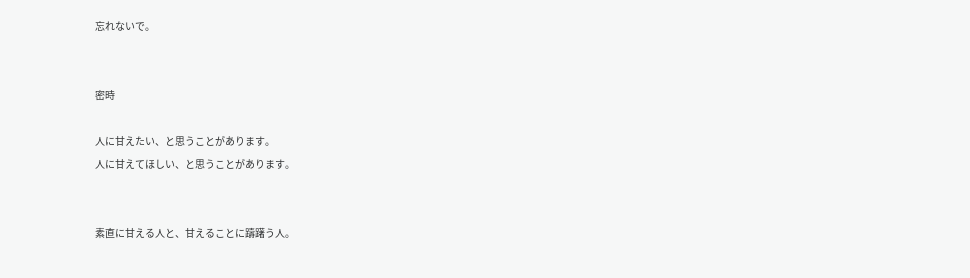忘れないで。


密時

人に甘えたい、と思うことがあります。
人に甘えてほしい、と思うことがあります。


素直に甘える人と、甘えることに躊躇う人。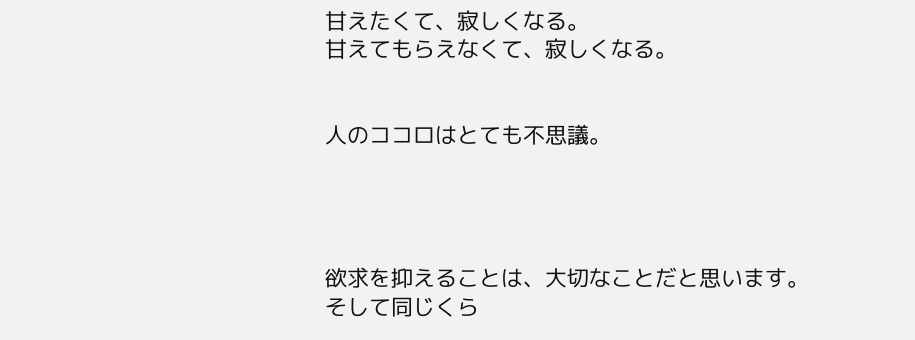甘えたくて、寂しくなる。
甘えてもらえなくて、寂しくなる。


人のココロはとても不思議。




欲求を抑えることは、大切なことだと思います。
そして同じくら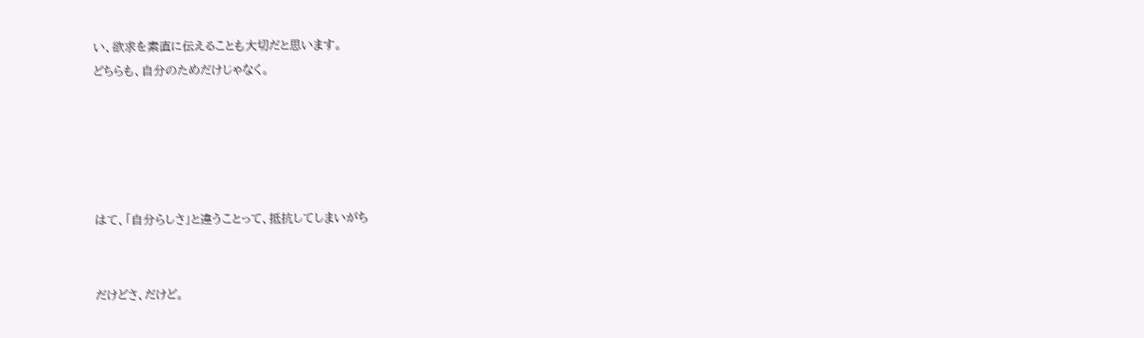い、欲求を素直に伝えることも大切だと思います。
どちらも、自分のためだけじゃなく。





はて、「自分らしさ」と違うことって、抵抗してしまいがち


だけどさ、だけど。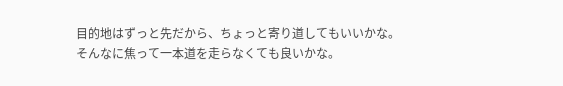目的地はずっと先だから、ちょっと寄り道してもいいかな。
そんなに焦って一本道を走らなくても良いかな。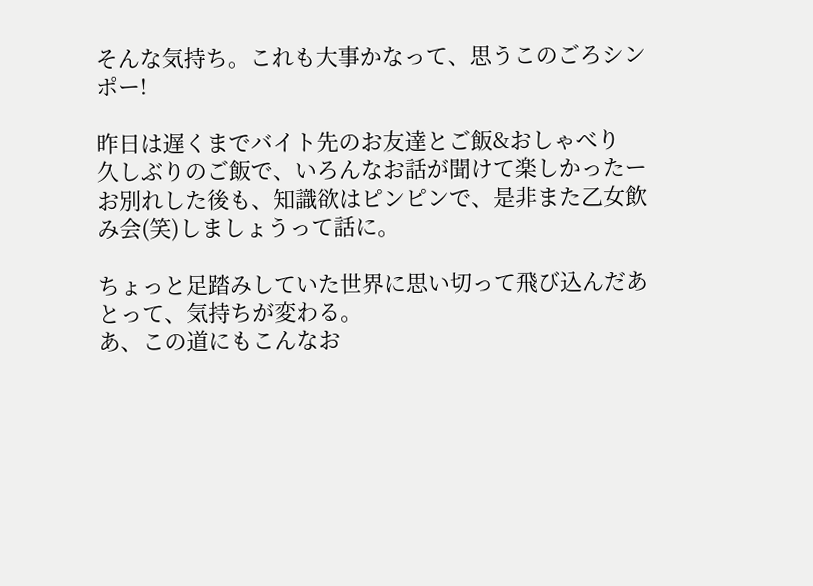そんな気持ち。これも大事かなって、思うこのごろシンポー!

昨日は遅くまでバイト先のお友達とご飯&おしゃべり
久しぶりのご飯で、いろんなお話が聞けて楽しかったー
お別れした後も、知識欲はピンピンで、是非また乙女飲み会(笑)しましょうって話に。

ちょっと足踏みしていた世界に思い切って飛び込んだあとって、気持ちが変わる。
あ、この道にもこんなお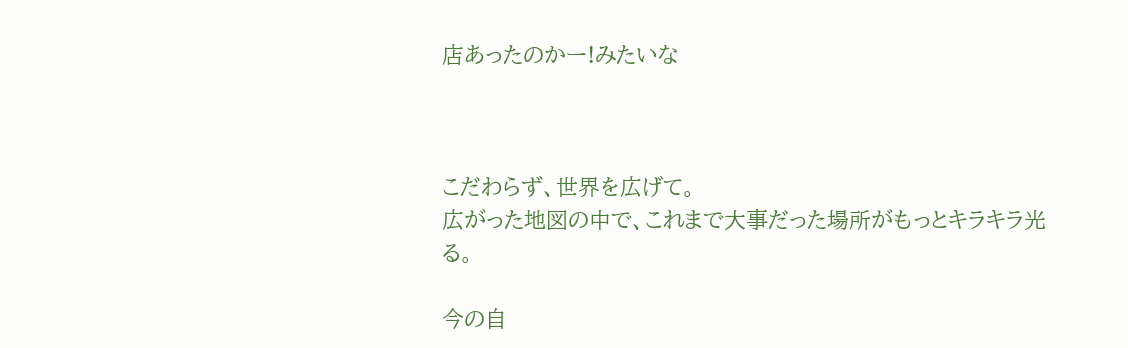店あったのかー!みたいな



こだわらず、世界を広げて。
広がった地図の中で、これまで大事だった場所がもっとキラキラ光る。

今の自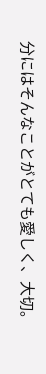分にはそんなことがとても愛しく、大切。